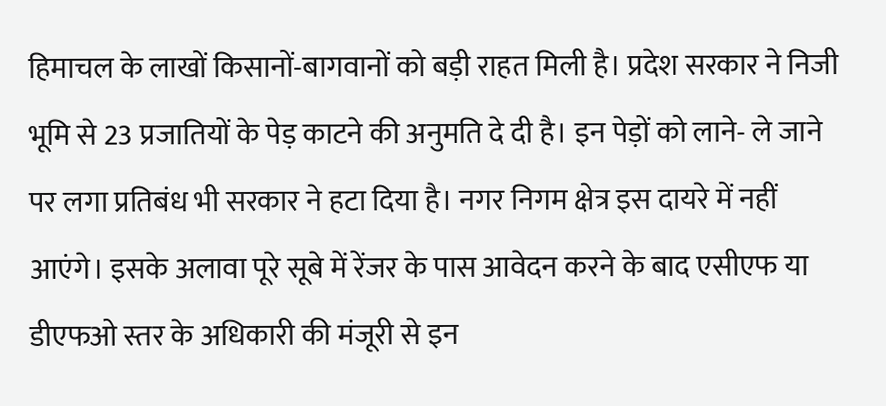हिमाचल के लाखों किसानों-बागवानों को बड़ी राहत मिली है। प्रदेश सरकार ने निजी भूमि से 23 प्रजातियों के पेड़ काटने की अनुमति दे दी है। इन पेड़ों को लाने- ले जाने पर लगा प्रतिबंध भी सरकार ने हटा दिया है। नगर निगम क्षेत्र इस दायरे में नहीं आएंगे। इसके अलावा पूरे सूबे में रेंजर के पास आवेदन करने के बाद एसीएफ या डीएफओ स्तर के अधिकारी की मंजूरी से इन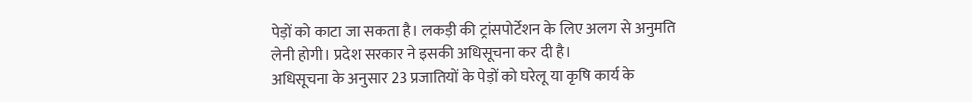पेड़ों को काटा जा सकता है। लकड़ी की ट्रांसपोर्टेशन के लिए अलग से अनुमति लेनी होगी। प्रदेश सरकार ने इसकी अधिसूचना कर दी है।
अधिसूचना के अनुसार 23 प्रजातियों के पेड़ों को घरेलू या कृषि कार्य के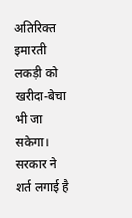अतिरिक्त इमारती लकड़ी को खरीदा-बेचा भी जा सकेगा। सरकार ने शर्त लगाई है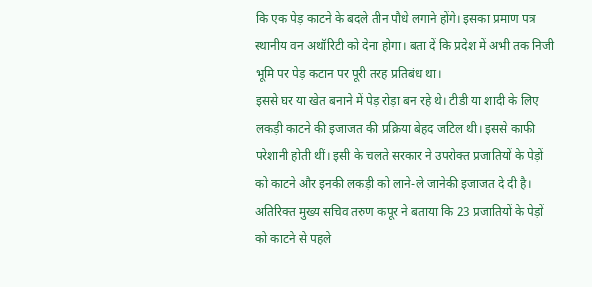कि एक पेड़ काटने के बदले तीन पौधे लगाने होंगे। इसका प्रमाण पत्र स्थानीय वन अथॉरिटी को देना होगा। बता दें कि प्रदेश में अभी तक निजी भूमि पर पेड़ कटान पर पूरी तरह प्रतिबंध था।
इससे घर या खेत बनाने में पेड़ रोड़ा बन रहे थे। टीडी या शादी के लिए लकड़ी काटने की इजाजत की प्रक्रिया बेहद जटिल थी। इससे काफी परेशानी होती थीं। इसी के चलते सरकार ने उपरोक्त प्रजातियों के पेड़ों को काटने और इनकी लकड़ी को लाने-ले जानेकी इजाजत दे दी है।
अतिरिक्त मुख्य सचिव तरुण कपूर ने बताया कि 23 प्रजातियों के पेड़ों को काटने से पहले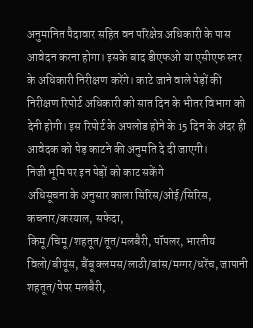अनुमानित पैदावार सहित वन परिक्षेत्र अधिकारी के पास आवेदन करना होगा। इसके बाद डीएफओ या एसीएफ स्तर के अधिकारी निरीक्षण करेंगे। काटे जाने वाले पेड़ों की निरीक्षण रिपोर्ट अधिकारी को सात दिन के भीतर विभाग को देनी होगी। इस रिपोर्ट के अपलोड होने के 15 दिन के अंदर ही आवेदक को पेड़ काटने की अनुमति दे दी जाएगी।
निजी भूमि पर इन पेड़ों को काट सकेंगे
अधिसूचना के अनुसार काला सिरिस/ओई/सिरिस, कचनार/करयाल, सफेदा, किमू/चिमू/शहतूत/तूत/मलबैरी, पॉपलर, भारतीय विलो/बीयूंस, बैंबू क्लमस/लाठी/बांस/मग्गर/धरेंच, जापानी शहतूत/पेपर मलबैरी,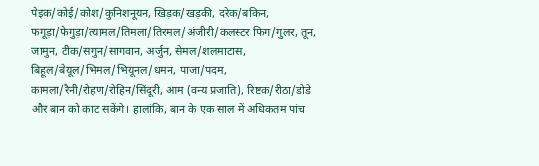पेइक/कोई/कोश/कुनिशनूयन, खिड़क/खड़की, दरेक/बकिन, फगूड़ा/फेगुड़ा/त्यामल/तिमला/तिरमल/अंजीरी/कलस्टर फिग/गुलर, तून, जामुन, टीक/सगुन/सागवान, अर्जुन, सेमल/शलमाटास, बिहूल/बेयूल/भिमल/भियूनल/धमन, पाजा/पदम, कामला/रैनी/रोहण/रोहिन/सिंदूरी, आम (वन्य प्रजाति), रिष्टक/रीठा/डोडे और बान को काट सकेंगे। हालांकि, बान के एक साल में अधिकतम पांच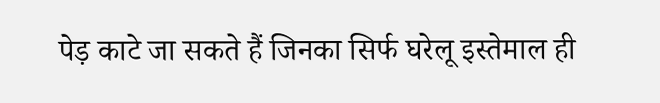पेड़ काटे जा सकते हैं जिनका सिर्फ घरेलू इस्तेमाल ही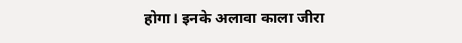होगा। इनके अलावा काला जीरा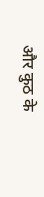और कुठ के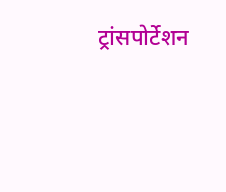ट्रांसपोर्टेशन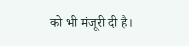को भी मंजूरी दी है।